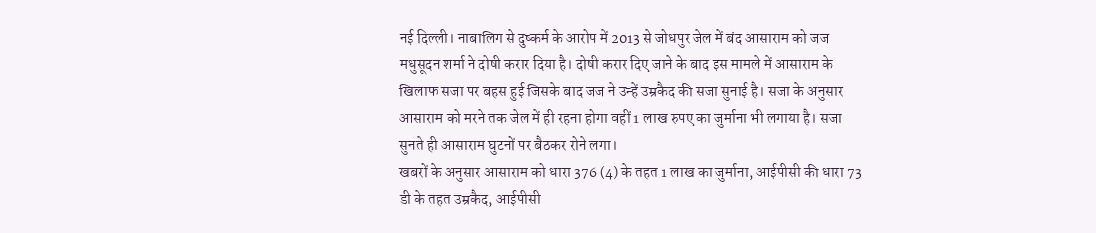नई दिल्ली। नाबालिग से दुष्कर्म के आरोप में 2013 से जोधपुर जेल में बंद आसाराम को जज मधुसूदन शर्मा ने दोषी करार दिया है। दोषी करार दिए जाने के बाद इस मामले में आसाराम के खिलाफ सजा पर बहस हुई जिसके बाद जज ने उन्हें उम्रकैद की सजा सुनाई है। सजा के अनुसार आसाराम को मरने तक जेल में ही रहना होगा वहीं 1 लाख रुपए का जुर्माना भी लगाया है। सजा सुनते ही आसाराम घुटनों पर बैठकर रोने लगा।
खबरों के अनुसार आसाराम को धारा 376 (4) के तहत 1 लाख का जुर्माना, आईपीसी की धारा 73 डी के तहत उम्रकैद, आईपीसी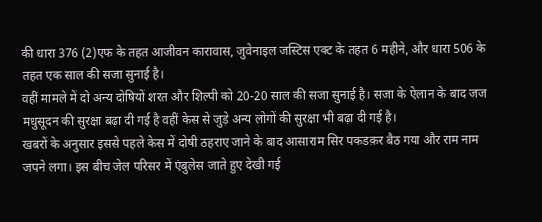की धारा 376 (2)एफ के तहत आजीवन कारावास, जुवेनाइल जस्टिस एक्ट के तहत 6 महीने, और धारा 506 के तहत एक साल की सजा सुनाई है।
वहीं मामले में दो अन्य दोषियों शरत और शिल्पी को 20-20 साल की सजा सुनाई है। सजा के ऐलान के बाद जज मधुसूदन की सुरक्षा बढ़ा दी गई है वहीं केस से जुड़े अन्य लोगों की सुरक्षा भी बढ़ा दी गई है।
खबरों के अनुसार इससे पहले केस में दोषी ठहराए जाने के बाद आसाराम सिर पकडक़र बैठ गया और राम नाम जपने लगा। इस बीच जेल परिसर में एंबुलेस जाते हुए देखी गई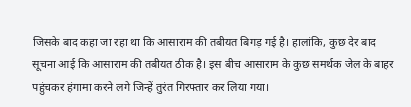जिसके बाद कहा जा रहा था कि आसाराम की तबीयत बिगड़ गई है। हालांकि, कुछ देर बाद सूचना आई कि आसाराम की तबीयत ठीक है। इस बीच आसाराम के कुछ समर्थक जेल के बाहर पहुंचकर हंगामा करने लगे जिन्हें तुरंत गिरफ्तार कर लिया गया।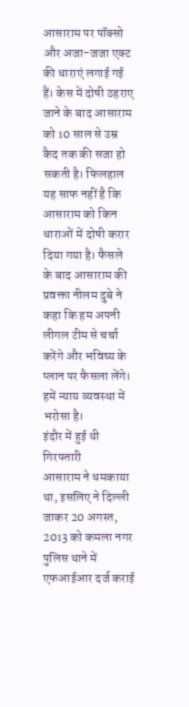आसाराम पर पॉक्सो और अजा-जजा एक्ट की धाराएं लगाई गई हैं। केस में दोषी ठहराए जाने के बाद आसाराम को 10 साल से उम्र कैद तक की सजा हो सकती है। फिलहाल यह साफ नहीं है कि आसाराम को किन धाराओं में दोषी करार दिया गया है। फैसले के बाद आसाराम की प्रवक्ता नीलम दुबे ने कहा कि हम अपनी लीगल टीम से चर्चा करेंगे और भविष्य के प्लान पर फैसला लेंगे। हमें न्याय व्यवस्था में भरोसा है।
इंदौर में हुई थी गिरफ्तारी
आसाराम ने धमकाया था, इसलिए ने दिल्ली जाकर 20 अगस्त, 2013 को कमला नगर पुलिस थाने में एफआईआर दर्ज कराई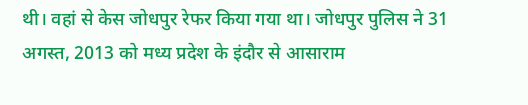थी। वहां से केस जोधपुर रेफर किया गया था। जोधपुर पुलिस ने 31 अगस्त, 2013 को मध्य प्रदेश के इंदौर से आसाराम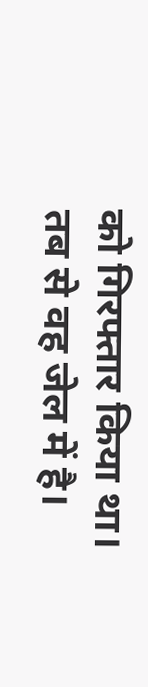को गिरफ्तार किया था। तब से वह जेल में है।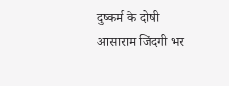दुष्कर्म के दोषी आसाराम जिंदगी भर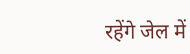रहेंगे जेल में